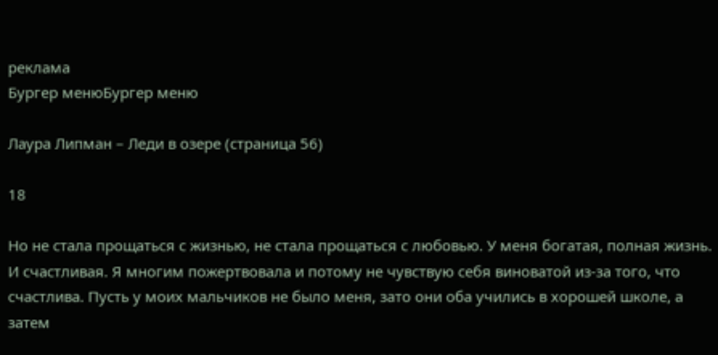реклама
Бургер менюБургер меню

Лаура Липман – Леди в озере (страница 56)

18

Но не стала прощаться с жизнью, не стала прощаться с любовью. У меня богатая, полная жизнь. И счастливая. Я многим пожертвовала и потому не чувствую себя виноватой из-за того, что счастлива. Пусть у моих мальчиков не было меня, зато они оба учились в хорошей школе, а затем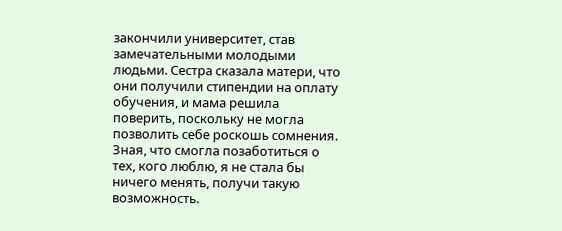закончили университет, став замечательными молодыми людьми. Сестра сказала матери, что они получили стипендии на оплату обучения, и мама решила поверить, поскольку не могла позволить себе роскошь сомнения. Зная, что смогла позаботиться о тех, кого люблю, я не стала бы ничего менять, получи такую возможность.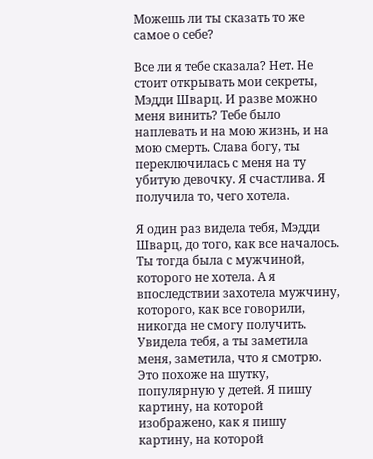Можешь ли ты сказать то же самое о себе?

Все ли я тебе сказала? Нет. Не стоит открывать мои секреты, Мэдди Шварц. И разве можно меня винить? Тебе было наплевать и на мою жизнь, и на мою смерть. Слава богу, ты переключилась с меня на ту убитую девочку. Я счастлива. Я получила то, чего хотела.

Я один раз видела тебя, Мэдди Шварц, до того, как все началось. Ты тогда была с мужчиной, которого не хотела. А я впоследствии захотела мужчину, которого, как все говорили, никогда не смогу получить. Увидела тебя, а ты заметила меня, заметила, что я смотрю. Это похоже на шутку, популярную у детей. Я пишу картину, на которой изображено, как я пишу картину, на которой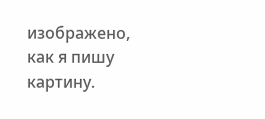изображено, как я пишу картину.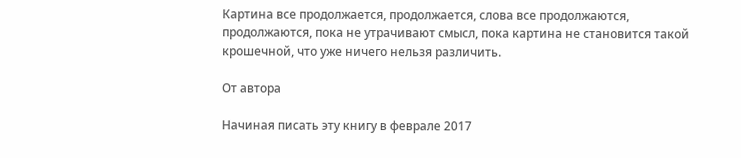Картина все продолжается, продолжается, слова все продолжаются, продолжаются, пока не утрачивают смысл, пока картина не становится такой крошечной, что уже ничего нельзя различить.

От автора

Начиная писать эту книгу в феврале 2017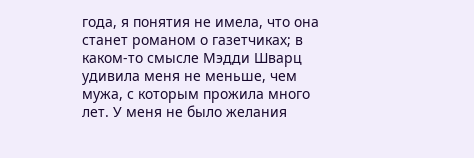года, я понятия не имела, что она станет романом о газетчиках; в каком-то смысле Мэдди Шварц удивила меня не меньше, чем мужа, с которым прожила много лет. У меня не было желания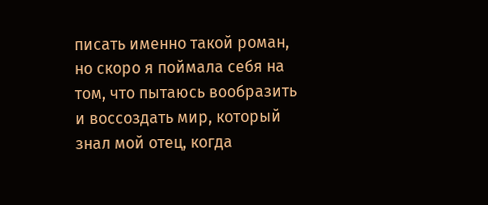писать именно такой роман, но скоро я поймала себя на том, что пытаюсь вообразить и воссоздать мир, который знал мой отец, когда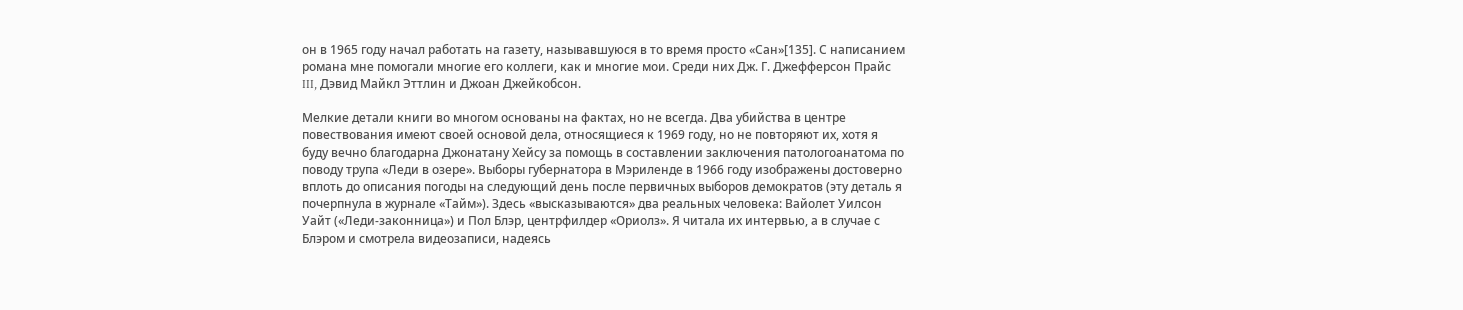он в 1965 году начал работать на газету, называвшуюся в то время просто «Сан»[135]. С написанием романа мне помогали многие его коллеги, как и многие мои. Среди них Дж. Г. Джефферсон Прайс III, Дэвид Майкл Эттлин и Джоан Джейкобсон.

Мелкие детали книги во многом основаны на фактах, но не всегда. Два убийства в центре повествования имеют своей основой дела, относящиеся к 1969 году, но не повторяют их, хотя я буду вечно благодарна Джонатану Хейсу за помощь в составлении заключения патологоанатома по поводу трупа «Леди в озере». Выборы губернатора в Мэриленде в 1966 году изображены достоверно вплоть до описания погоды на следующий день после первичных выборов демократов (эту деталь я почерпнула в журнале «Тайм»). Здесь «высказываются» два реальных человека: Вайолет Уилсон Уайт («Леди-законница») и Пол Блэр, центрфилдер «Ориолз». Я читала их интервью, а в случае с Блэром и смотрела видеозаписи, надеясь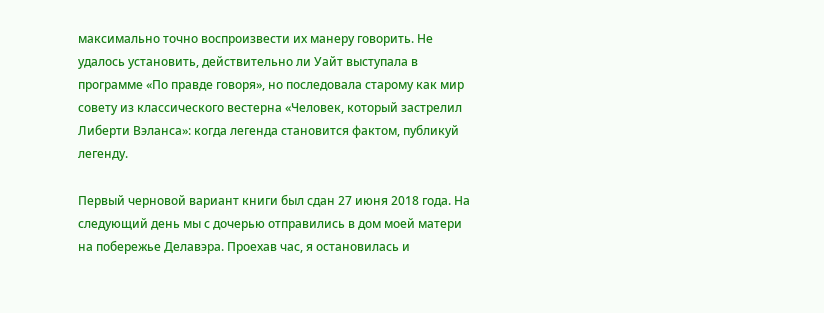максимально точно воспроизвести их манеру говорить. Не удалось установить, действительно ли Уайт выступала в программе «По правде говоря», но последовала старому как мир совету из классического вестерна «Человек, который застрелил Либерти Вэланса»: когда легенда становится фактом, публикуй легенду.

Первый черновой вариант книги был сдан 27 июня 2018 года. На следующий день мы с дочерью отправились в дом моей матери на побережье Делавэра. Проехав час, я остановилась и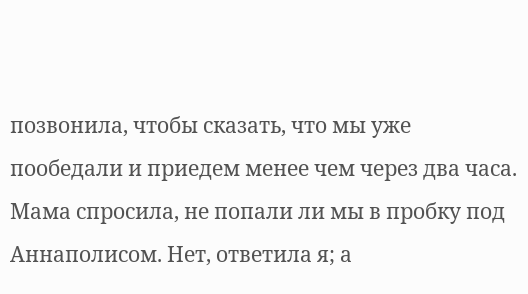позвонила, чтобы сказать, что мы уже пообедали и приедем менее чем через два часа. Мама спросила, не попали ли мы в пробку под Аннаполисом. Нет, ответила я; а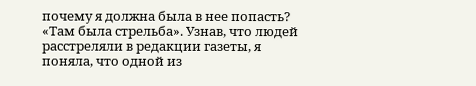почему я должна была в нее попасть? «Там была стрельба». Узнав, что людей расстреляли в редакции газеты, я поняла, что одной из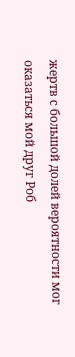жертв с большой долей вероятности мог оказаться мой друг Роб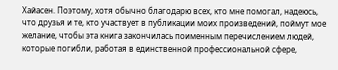Хайасен. Поэтому, хотя обычно благодарю всех, кто мне помогал, надеюсь, что друзья и те, кто участвует в публикации моих произведений, поймут мое желание, чтобы эта книга закончилась поименным перечислением людей, которые погибли, работая в единственной профессиональной сфере,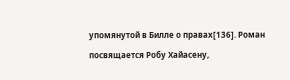упомянутой в Билле о правах[136]. Роман посвящается Робу Хайасену,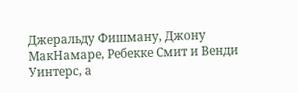Джеральду Фишману, Джону МакНамаре, Ребекке Смит и Венди Уинтерс, а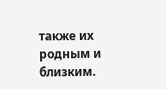также их родным и близким.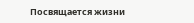Посвящается жизни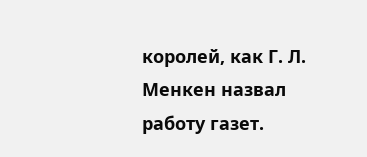королей, как Г. Л. Менкен назвал работу газет.